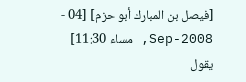[فيصل بن المبارك أبو حزم] [04 - Sep-2008, مساء 11:30]
يقول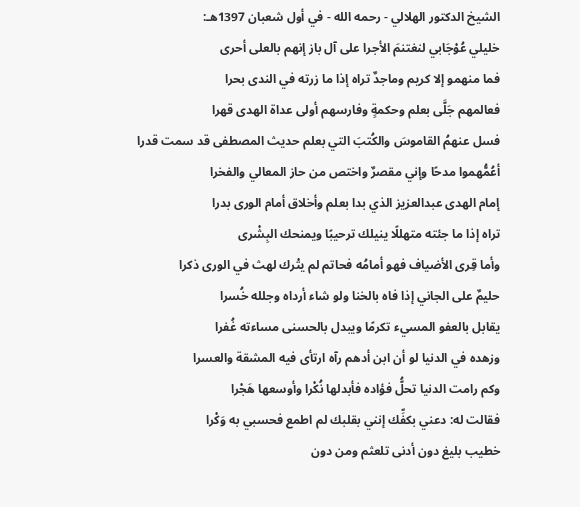الشيخ الدكتور الهلالي - رحمه الله - في أول شعبان 1397هـ:
خليلي عُوْجَابي لنغتنمَ الأجرا على آل باز إنهم بالعلى أحرى
فما منهمو إلا كريم وماجدٌ تراه إذا ما زرته في الندى بحرا
فعالمهم جَلَّى بعلم وحكمةٍ وفارسهم أولى عداة الهدى قهرا
فسل عنهمُ القاموسَ والكُتبَ التي بعلم حديث المصطفى قد سمت قدرا
أعُمُّهموا مدحًا وإني مقصرٌ واختص من حاز المعالي والفخرا
إمام الهدى عبدالعزيز الذي بدا بعلم وأخلاق أمام الورى بدرا
تراه إذا ما جئته متهللًا ينيلك ترحيبًا ويمنحك البِشْرى
وأما قِرى الأضياف فهو أمامُه فحاتم لم يتْرك لهث في الورى ذكرا
حليمٌ على الجاني إذا فاه بالخنا ولو شاء أرداه وجلله خُسرا
يقابل بالعفو المسيء تكرمًا ويبدل بالحسنى مساءته غُفرا
وزهده في الدنيا لو أن ابن أدهم رآه ارتأى فيه المشقة والعسرا
وكم رامت الدنيا تحلُّ فؤاده فأبدلها نُكْرا وأوسعها هَجْرا
فقالت له: دعني بكفِّك إنني بقلبك لم اطمع فحسبي به وَكْرا
خطيب بليغ دون أدنى تلعثم ومن دون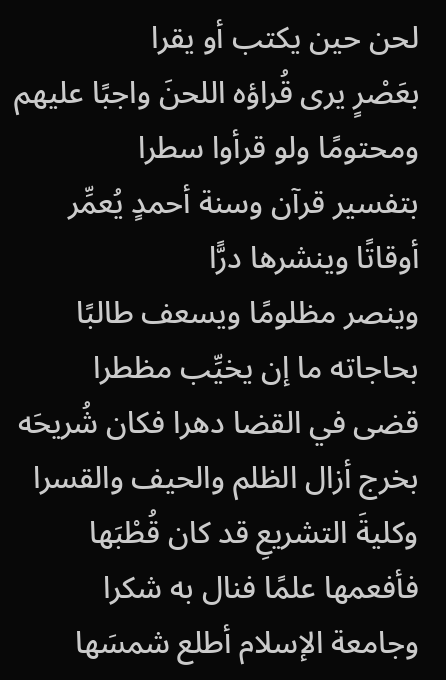لحن حين يكتب أو يقرا
بعَصْرٍ يرى قُراؤه اللحنَ واجبًا عليهم ومحتومًا ولو قرأوا سطرا
بتفسير قرآن وسنة أحمدٍ يُعمِّر أوقاتًا وينشرها درًّا
وينصر مظلومًا ويسعف طالبًا بحاجاته ما إن يخيِّب مظطرا
قضى في القضا دهرا فكان شُريحَه بخرج أزال الظلم والحيف والقسرا
وكليةَ التشريعِ قد كان قُطْبَها فأفعمها علمًا فنال به شكرا
وجامعة الإسلام أطلع شمسَها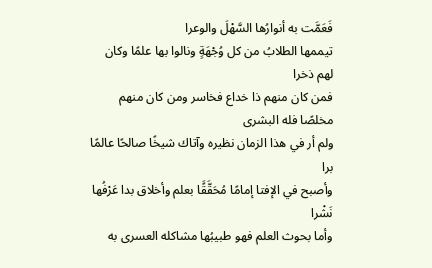فَعَمَّت به أنوارُها السَّهْلَ والوعرا
تيممها الطلابُ من كل وُجْهَةٍ ونالوا بها علمًا وكان لهم ذخرا
فمن كان منهم ذا خداع فخاسر ومن كان منهم مخلصًا فله البشرى
ولم أر في هذا الزمان نظيره وآتاك شيخًا صالحًا عالمًا برا
وأصبح في الإفتا إمامًا مُحَقَّقًَا بعلم وأخلاق بدا عَرْفُها نَشْرا
وأما بحوث العلم فهو طبيبُها مشاكله العسرى به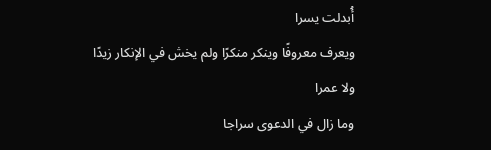أُبدلت يسرا
ويعرف معروفًا وينكر منكرًا ولم يخش في الإنكار زيدًا ولا عمرا
وما زال في الدعوى سراجا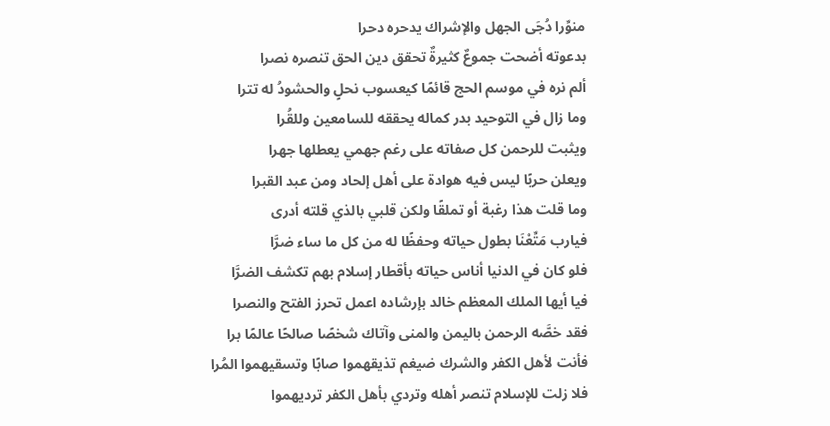منوِّرا دُجَى الجهل والإشراك يدحره دحرا
بدعوته أضحت جموعٌ كثيرةٌ تحقق دين الحق تنصره نصرا
ألم نره في موسم الحج قائمًا كيعسوب نحلٍ والحشودُ له تترا
وما زال في التوحيد بدر كماله يحققه للسامعين وللقُرا
ويثبت للرحمن كل صفاته على رغم جهمي يعطلها جهرا
ويعلن حربًا ليس فيه هوادة على أهل إلحاد ومن عبد القبرا
وما قلت هذا رغبة أو تملقًا ولكن قلبي بالذي قلته أدرى
فيارب مَتِّعْنَا بطول حياته وحفظًا له من كل ما ساء ضرَّا
فلو كان في الدنيا أناس حياته بأقطار إسلام بهم تكشف الضرَّا
فيا أيها الملك المعظم خالد بإرشاده اعمل تحرز الفتح والنصرا
فقد خصَّه الرحمن باليمن والمنى وآتاك شخصًا صالحًا عالمًا برا
فأنت لأهل الكفر والشرك ضيغم تذيقهموا صابًا وتسقيهموا المُرا
فلا زلت للإسلام تنصر أهله وتردي بأهل الكفر ترديهموا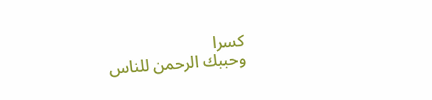كسرا
وحببك الرحمن للناس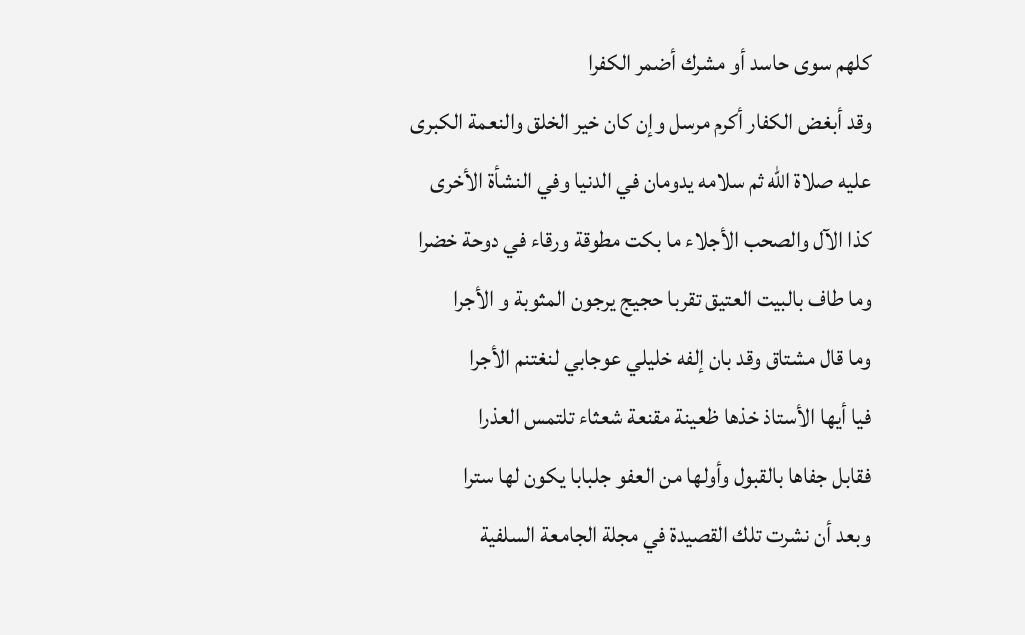كلهم سوى حاسد أو مشرك أضمر الكفرا
وقد أبغض الكفار أكرم مرسل وإن كان خير الخلق والنعمة الكبرى
عليه صلاة الله ثم سلامه يدومان في الدنيا وفي النشأة الأخرى
كذا الآل والصحب الأجلاء ما بكت مطوقة ورقاء في دوحة خضرا
وما طاف بالبيت العتيق تقربا حجيج يرجون المثوبة و الأجرا
وما قال مشتاق وقد بان إلفه خليلي عوجابي لنغتنم الأجرا
فيا أيها الأستاذ خذها ظعينة مقنعة شعثاء تلتمس العذرا
فقابل جفاها بالقبول وأولها من العفو جلبابا يكون لها سترا
وبعد أن نشرت تلك القصيدة في مجلة الجامعة السلفية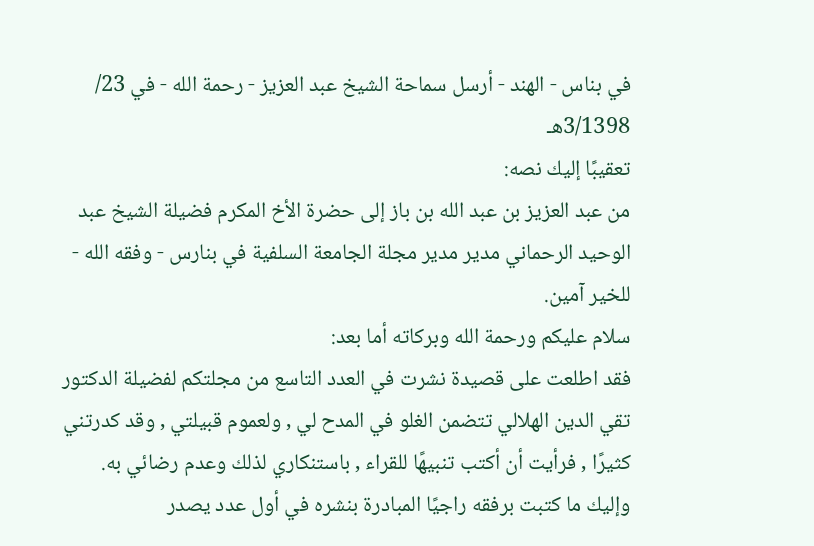في بناس - الهند - أرسل سماحة الشيخ عبد العزيز - رحمة الله - في 23/ 3/1398هـ
تعقيبًا إليك نصه:
من عبد العزيز بن عبد الله بن باز إلى حضرة الأخ المكرم فضيلة الشيخ عبد الوحيد الرحماني مدير مدير مجلة الجامعة السلفية في بنارس - وفقه الله - للخير آمين.
سلام عليكم ورحمة الله وبركاته أما بعد:
فقد اطلعت على قصيدة نشرت في العدد التاسع من مجلتكم لفضيلة الدكتور تقي الدين الهلالي تتضمن الغلو في المدح لي , ولعموم قبيلتي , وقد كدرتني كثيرًا , فرأيت أن أكتب تنبيهًا للقراء , باستنكاري لذلك وعدم رضائي به.
وإليك ما كتبت برفقه راجيًا المبادرة بنشره في أول عدد يصدر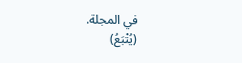في المجلة.
(يُتْبَعُ)